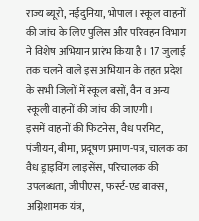राज्य ब्यूरो, नईदुनिया, भोपाल। स्कूल वाहनों की जांच के लिए पुलिस और परिवहन विभाग ने विशेष अभियान प्रारंभ किया है। 17 जुलाई तक चलने वाले इस अभियान के तहत प्रदेश के सभी जिलों में स्कूल बसों, वैन व अन्य स्कूली वाहनों की जांच की जाएगी।
इसमें वाहनों की फिटनेस, वैध परमिट, पंजीयन, बीमा, प्रदूषण प्रमाण-पत्र, चालक का वैध ड्राइविंग लाइसेंस, परिचालक की उपलब्धता, जीपीएस, फर्स्ट-एड बाक्स, अग्निशामक यंत्र,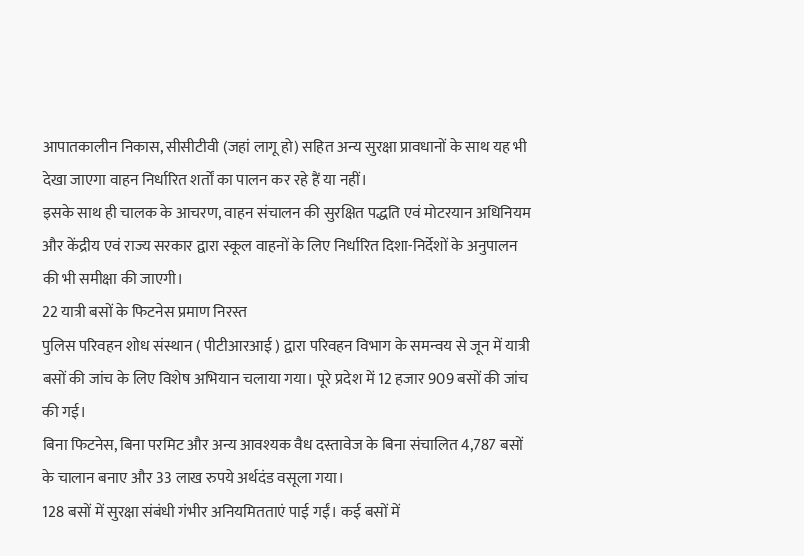आपातकालीन निकास, सीसीटीवी (जहां लागू हो) सहित अन्य सुरक्षा प्रावधानों के साथ यह भी देखा जाएगा वाहन निर्धारित शर्तों का पालन कर रहे हैं या नहीं।
इसके साथ ही चालक के आचरण, वाहन संचालन की सुरक्षित पद्धति एवं मोटरयान अधिनियम और केंद्रीय एवं राज्य सरकार द्वारा स्कूल वाहनों के लिए निर्धारित दिशा-निर्देशों के अनुपालन की भी समीक्षा की जाएगी।
22 यात्री बसों के फिटनेस प्रमाण निरस्त
पुलिस परिवहन शोध संस्थान ( पीटीआरआई ) द्वारा परिवहन विभाग के समन्वय से जून में यात्री बसों की जांच के लिए विशेष अभियान चलाया गया। पूरे प्रदेश में 12 हजार 909 बसों की जांच की गई।
बिना फिटनेस, बिना परमिट और अन्य आवश्यक वैध दस्तावेज के बिना संचालित 4,787 बसों के चालान बनाए और 33 लाख रुपये अर्थदंड वसूला गया।
128 बसों में सुरक्षा संबंधी गंभीर अनियमितताएं पाई गईं। कई बसों में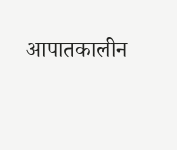आपातकालीन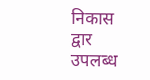निकास द्वार उपलब्ध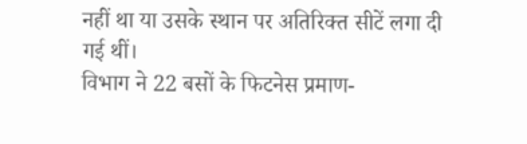नहीं था या उसके स्थान पर अतिरिक्त सीटें लगा दी गई थीं।
विभाग ने 22 बसों के फिटनेस प्रमाण-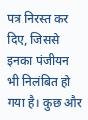पत्र निरस्त कर दिए, जिससे इनका पंजीयन भी निलंबित हो गया है। कुछ और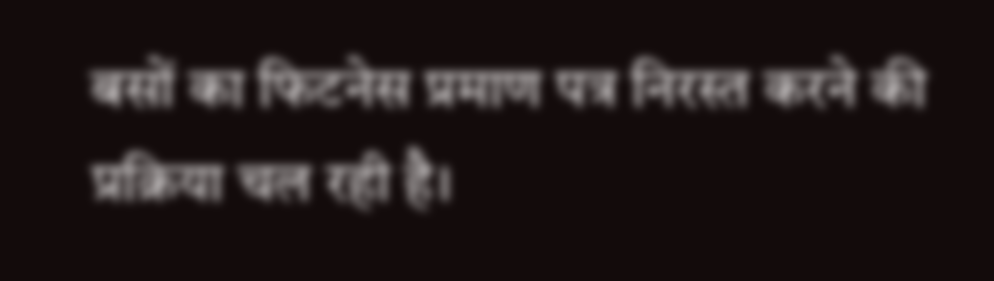बसों का फिटनेस प्रमाण पत्र निरस्त करने की प्रक्रिया चल रही है।